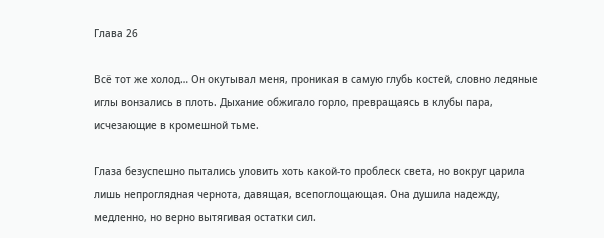Глава 26

Всё тот же холод… Он окутывал меня, проникая в самую глубь костей, словно ледяные иглы вонзались в плоть. Дыхание обжигало горло, превращаясь в клубы пара, исчезающие в кромешной тьме.

Глаза безуспешно пытались уловить хоть какой-то проблеск света, но вокруг царила лишь непроглядная чернота, давящая, всепоглощающая. Она душила надежду, медленно, но верно вытягивая остатки сил.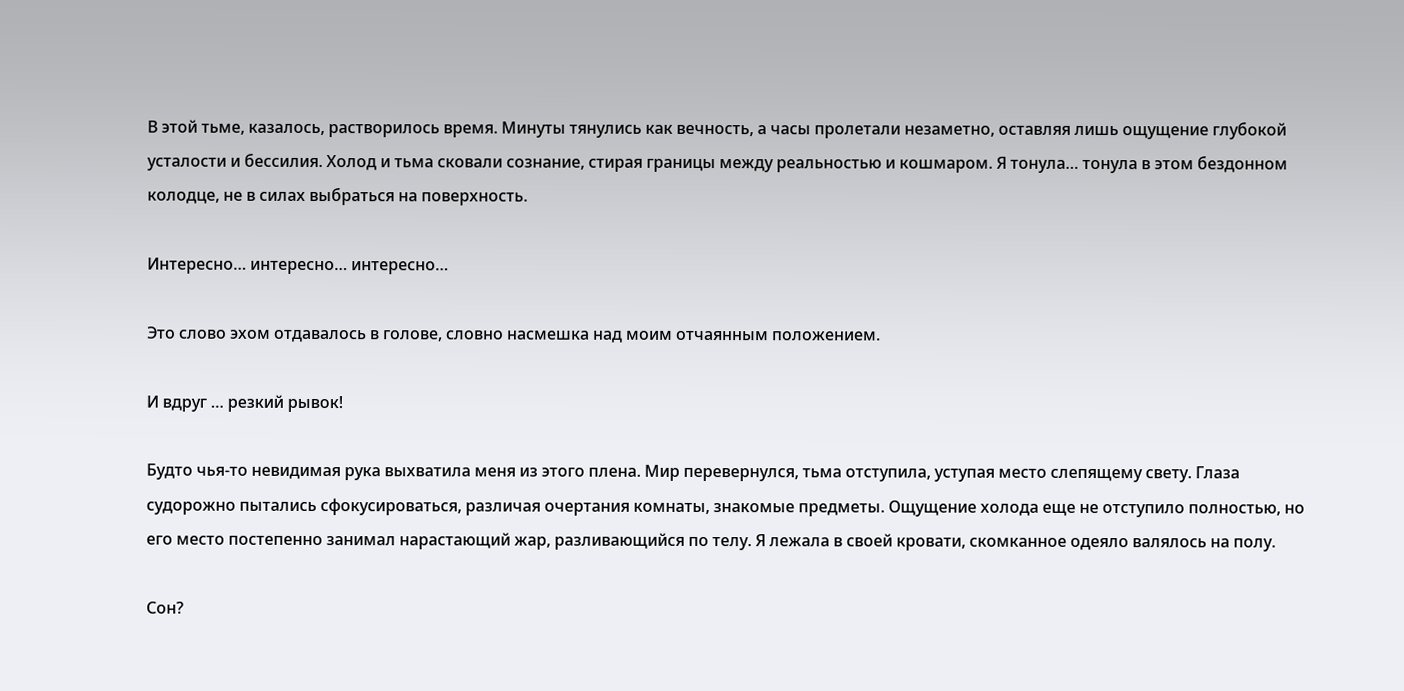В этой тьме, казалось, растворилось время. Минуты тянулись как вечность, а часы пролетали незаметно, оставляя лишь ощущение глубокой усталости и бессилия. Холод и тьма сковали сознание, стирая границы между реальностью и кошмаром. Я тонула… тонула в этом бездонном колодце, не в силах выбраться на поверхность.

Интересно… интересно… интересно…

Это слово эхом отдавалось в голове, словно насмешка над моим отчаянным положением.

И вдруг … резкий рывок!

Будто чья-то невидимая рука выхватила меня из этого плена. Мир перевернулся, тьма отступила, уступая место слепящему свету. Глаза судорожно пытались сфокусироваться, различая очертания комнаты, знакомые предметы. Ощущение холода еще не отступило полностью, но его место постепенно занимал нарастающий жар, разливающийся по телу. Я лежала в своей кровати, скомканное одеяло валялось на полу.

Сон?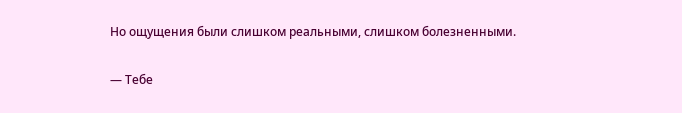Но ощущения были слишком реальными, слишком болезненными.

— Тебе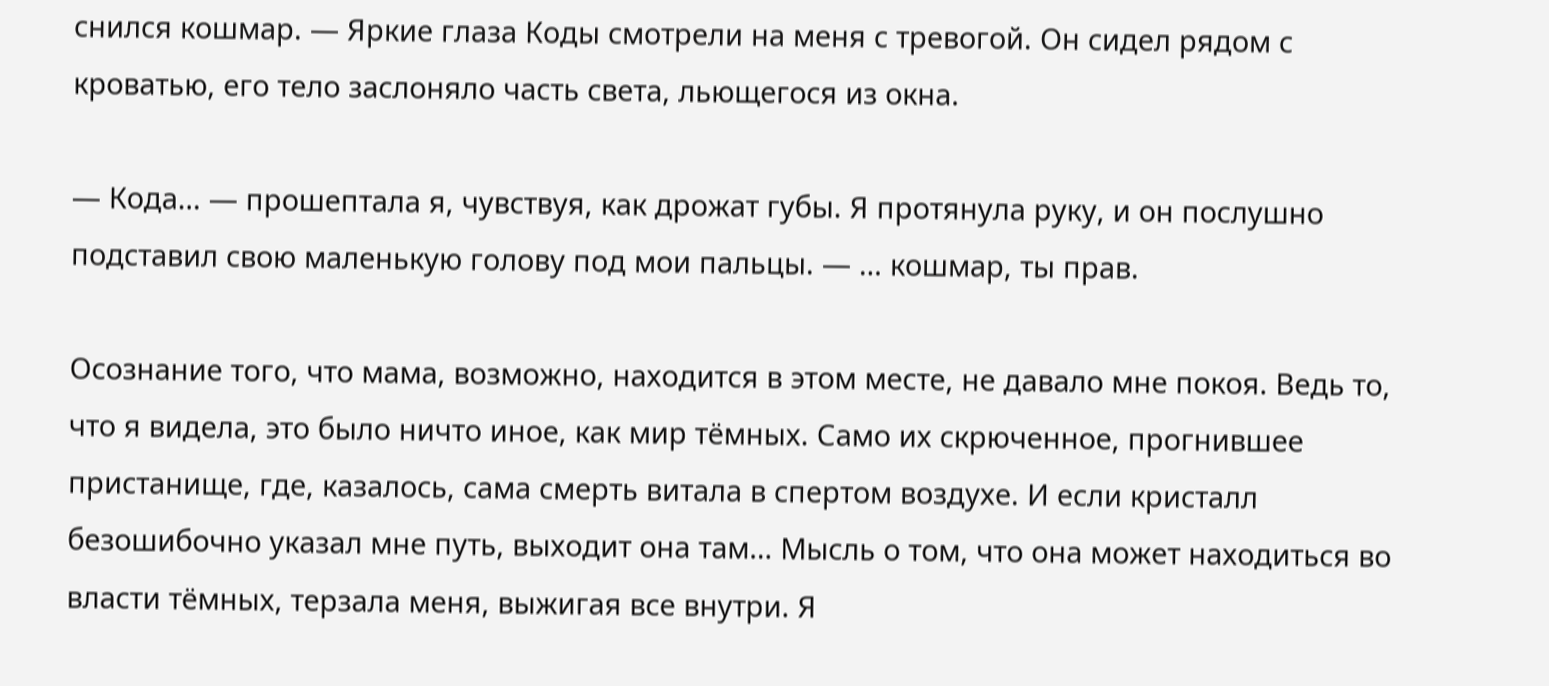снился кошмар. — Яркие глаза Коды смотрели на меня с тревогой. Он сидел рядом с кроватью, его тело заслоняло часть света, льющегося из окна.

— Кода… — прошептала я, чувствуя, как дрожат губы. Я протянула руку, и он послушно подставил свою маленькую голову под мои пальцы. — … кошмар, ты прав.

Осознание того, что мама, возможно, находится в этом месте, не давало мне покоя. Ведь то, что я видела, это было ничто иное, как мир тёмных. Само их скрюченное, прогнившее пристанище, где, казалось, сама смерть витала в спертом воздухе. И если кристалл безошибочно указал мне путь, выходит она там… Мысль о том, что она может находиться во власти тёмных, терзала меня, выжигая все внутри. Я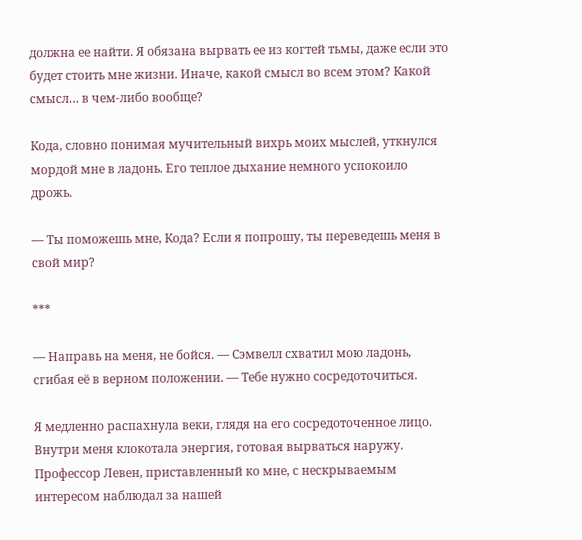должна ее найти. Я обязана вырвать ее из когтей тьмы, даже если это будет стоить мне жизни. Иначе, какой смысл во всем этом? Какой смысл… в чем-либо вообще?

Кода, словно понимая мучительный вихрь моих мыслей, уткнулся мордой мне в ладонь. Его теплое дыхание немного успокоило дрожь.

— Ты поможешь мне, Кода? Если я попрошу, ты переведешь меня в свой мир?

***

— Направь на меня, не бойся. — Сэмвелл схватил мою ладонь, сгибая её в верном положении. — Тебе нужно сосредоточиться.

Я медленно распахнула веки, глядя на его сосредоточенное лицо. Внутри меня клокотала энергия, готовая вырваться наружу. Профессор Левен, приставленный ко мне, с нескрываемым интересом наблюдал за нашей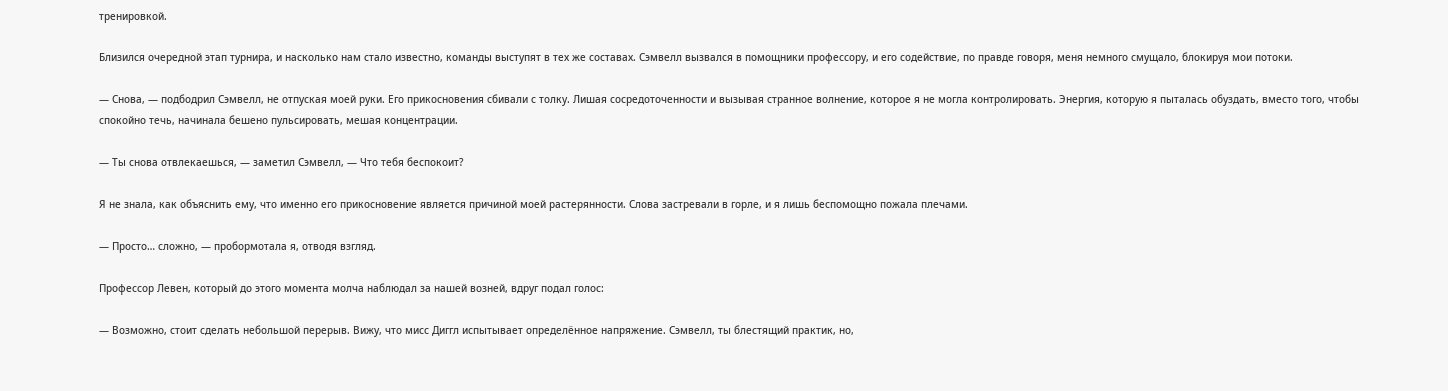тренировкой.

Близился очередной этап турнира, и насколько нам стало известно, команды выступят в тех же составах. Сэмвелл вызвался в помощники профессору, и его содействие, по правде говоря, меня немного смущало, блокируя мои потоки.

— Снова, — подбодрил Сэмвелл, не отпуская моей руки. Его прикосновения сбивали с толку. Лишая сосредоточенности и вызывая странное волнение, которое я не могла контролировать. Энергия, которую я пыталась обуздать, вместо того, чтобы спокойно течь, начинала бешено пульсировать, мешая концентрации.

— Ты снова отвлекаешься, — заметил Сэмвелл, — Что тебя беспокоит?

Я не знала, как объяснить ему, что именно его прикосновение является причиной моей растерянности. Слова застревали в горле, и я лишь беспомощно пожала плечами.

— Просто… сложно, — пробормотала я, отводя взгляд.

Профессор Левен, который до этого момента молча наблюдал за нашей возней, вдруг подал голос:

— Возможно, стоит сделать небольшой перерыв. Вижу, что мисс Диггл испытывает определённое напряжение. Сэмвелл, ты блестящий практик, но,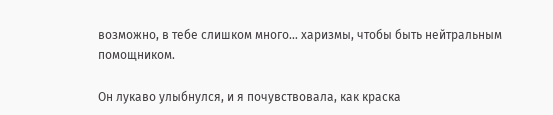возможно, в тебе слишком много… харизмы, чтобы быть нейтральным помощником.

Он лукаво улыбнулся, и я почувствовала, как краска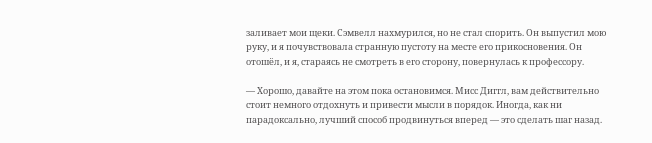заливает мои щеки. Сэмвелл нахмурился, но не стал спорить. Он выпустил мою руку, и я почувствовала странную пустоту на месте его прикосновения. Он отошёл, и я, стараясь не смотреть в его сторону, повернулась к профессору.

— Хорошо, давайте на этом пока остановимся. Мисс Диггл, вам действительно стоит немного отдохнуть и привести мысли в порядок. Иногда, как ни парадоксально, лучший способ продвинуться вперед — это сделать шаг назад.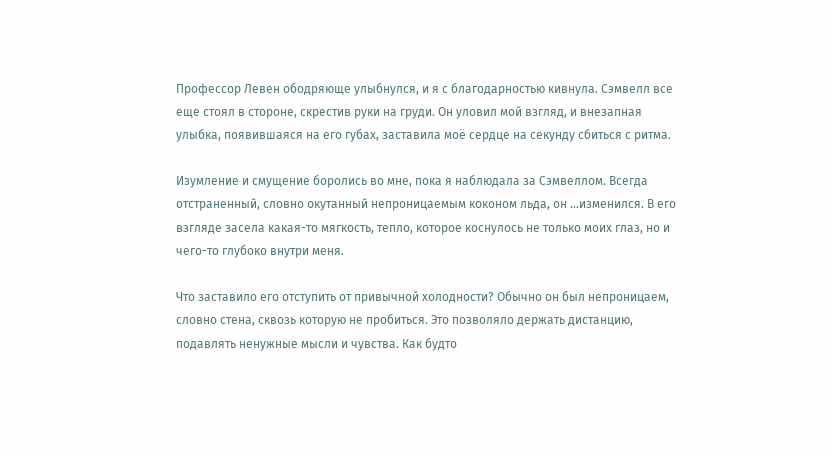Профессор Левен ободряюще улыбнулся, и я с благодарностью кивнула. Сэмвелл все еще стоял в стороне, скрестив руки на груди. Он уловил мой взгляд, и внезапная улыбка, появившаяся на его губах, заставила моё сердце на секунду сбиться с ритма.

Изумление и смущение боролись во мне, пока я наблюдала за Сэмвеллом. Всегда отстраненный, словно окутанный непроницаемым коконом льда, он …изменился. В его взгляде засела какая-то мягкость, тепло, которое коснулось не только моих глаз, но и чего-то глубоко внутри меня.

Что заставило его отступить от привычной холодности? Обычно он был непроницаем, словно стена, сквозь которую не пробиться. Это позволяло держать дистанцию, подавлять ненужные мысли и чувства. Как будто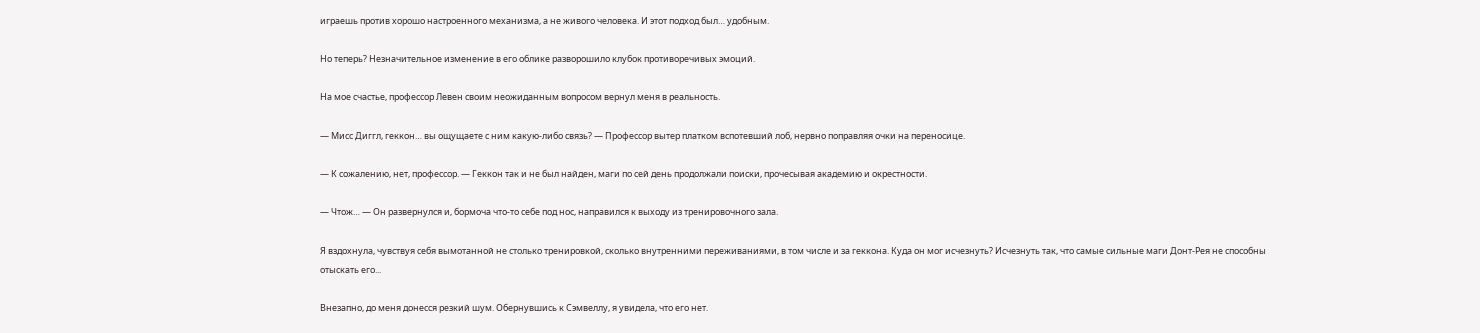играешь против хорошо настроенного механизма, а не живого человека. И этот подход был… удобным.

Но теперь? Незначительное изменение в его облике разворошило клубок противоречивых эмоций.

На мое счастье, профессор Левен своим неожиданным вопросом вернул меня в реальность.

— Мисс Диггл, геккон… вы ощущаете с ним какую-либо связь? — Профессор вытер платком вспотевший лоб, нервно поправляя очки на переносице.

— К сожалению, нет, профессор. — Геккон так и не был найден, маги по сей день продолжали поиски, прочесывая академию и окрестности.

— Чтож… — Он развернулся и, бормоча что-то себе под нос, направился к выходу из тренировочного зала.

Я вздохнула, чувствуя себя вымотанной не столько тренировкой, сколько внутренними переживаниями, в том числе и за геккона. Куда он мог исчезнуть? Исчезнуть так, что самые сильные маги Донт-Рея не способны отыскать его...

Внезапно, до меня донесся резкий шум. Обернувшись к Сэмвеллу, я увидела, что его нет.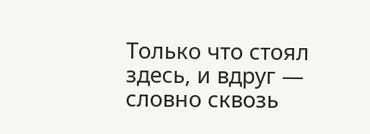Только что стоял здесь, и вдруг — словно сквозь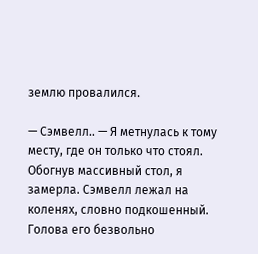землю провалился.

— Сэмвелл.. — Я метнулась к тому месту, где он только что стоял. Обогнув массивный стол, я замерла. Сэмвелл лежал на коленях, словно подкошенный. Голова его безвольно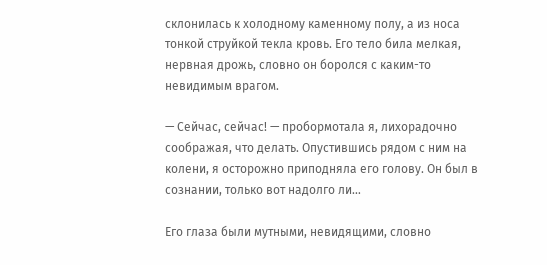склонилась к холодному каменному полу, а из носа тонкой струйкой текла кровь. Его тело била мелкая, нервная дрожь, словно он боролся с каким-то невидимым врагом.

— Сейчас, сейчас! — пробормотала я, лихорадочно соображая, что делать. Опустившись рядом с ним на колени, я осторожно приподняла его голову. Он был в сознании, только вот надолго ли…

Его глаза были мутными, невидящими, словно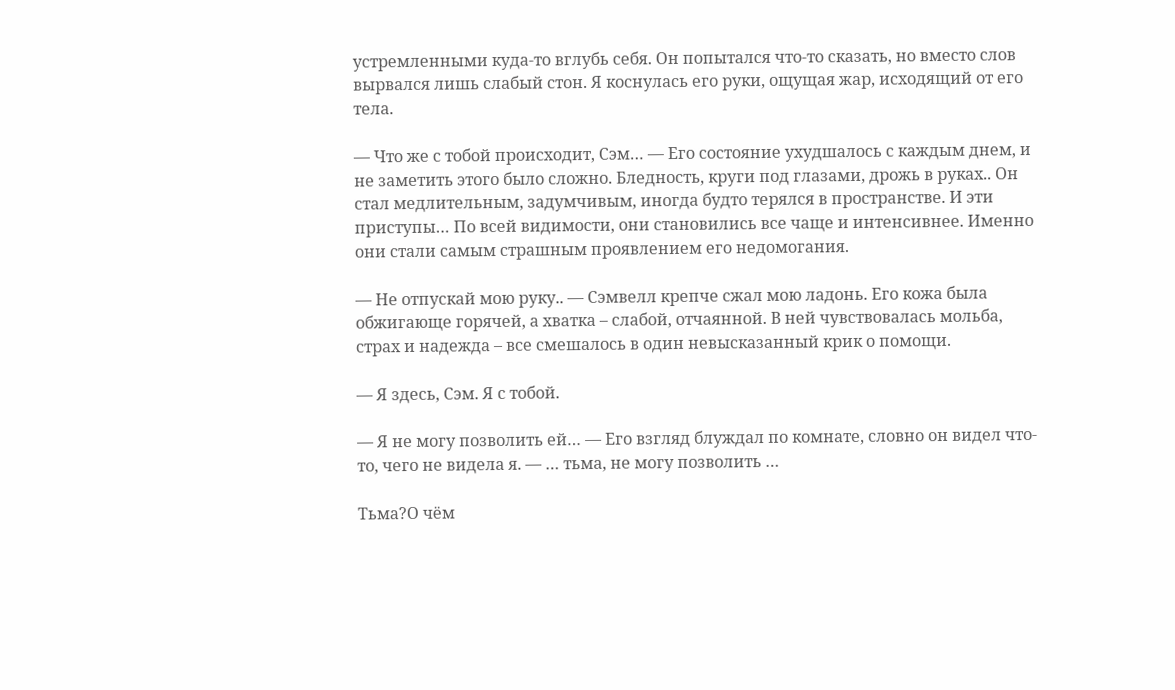устремленными куда-то вглубь себя. Он попытался что-то сказать, но вместо слов вырвался лишь слабый стон. Я коснулась его руки, ощущая жар, исходящий от его тела.

— Что же с тобой происходит, Сэм… — Его состояние ухудшалось с каждым днем, и не заметить этого было сложно. Бледность, круги под глазами, дрожь в руках.. Он стал медлительным, задумчивым, иногда будто терялся в пространстве. И эти приступы… По всей видимости, они становились все чаще и интенсивнее. Именно они стали самым страшным проявлением его недомогания.

— Не отпускай мою руку.. — Сэмвелл крепче сжал мою ладонь. Его кожа была обжигающе горячей, а хватка – слабой, отчаянной. В ней чувствовалась мольба, страх и надежда – все смешалось в один невысказанный крик о помощи.

— Я здесь, Сэм. Я с тобой.

— Я не могу позволить ей… — Его взгляд блуждал по комнате, словно он видел что-то, чего не видела я. — … тьма, не могу позволить …

Тьма?О чём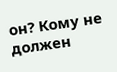он? Кому не должен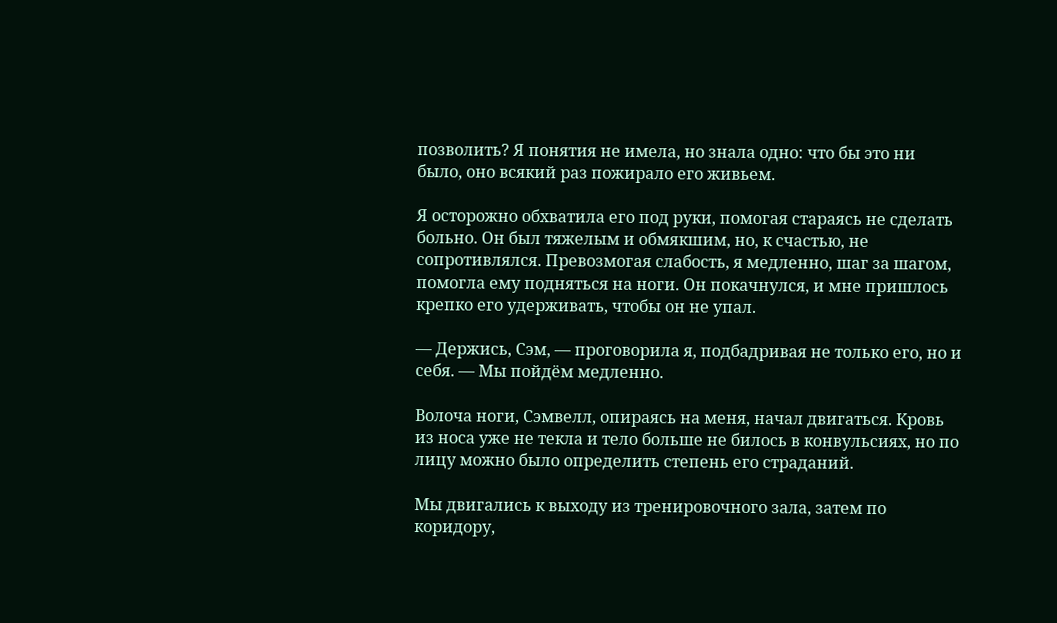позволить? Я понятия не имела, но знала одно: что бы это ни было, оно всякий раз пожирало его живьем.

Я осторожно обхватила его под руки, помогая стараясь не сделать больно. Он был тяжелым и обмякшим, но, к счастью, не сопротивлялся. Превозмогая слабость, я медленно, шаг за шагом, помогла ему подняться на ноги. Он покачнулся, и мне пришлось крепко его удерживать, чтобы он не упал.

— Держись, Сэм, — проговорила я, подбадривая не только его, но и себя. — Мы пойдём медленно.

Волоча ноги, Сэмвелл, опираясь на меня, начал двигаться. Кровь из носа уже не текла и тело больше не билось в конвульсиях, но по лицу можно было определить степень его страданий.

Мы двигались к выходу из тренировочного зала, затем по коридору,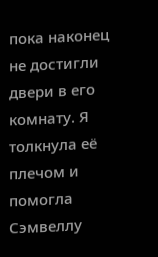пока наконец не достигли двери в его комнату. Я толкнула её плечом и помогла Сэмвеллу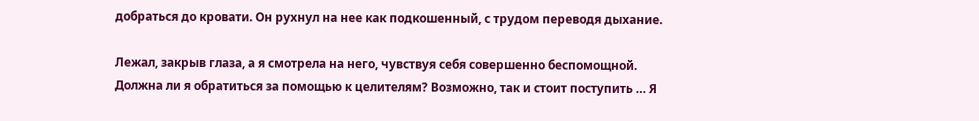добраться до кровати. Он рухнул на нее как подкошенный, с трудом переводя дыхание.

Лежал, закрыв глаза, а я смотрела на него, чувствуя себя совершенно беспомощной. Должна ли я обратиться за помощью к целителям? Возможно, так и стоит поступить … Я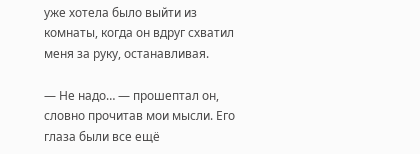уже хотела было выйти из комнаты, когда он вдруг схватил меня за руку, останавливая.

— Не надо… — прошептал он, словно прочитав мои мысли. Его глаза были все ещё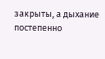закрыты, а дыхание постепенно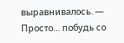выравнивалось. — Просто… побудь со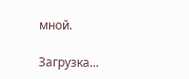мной.

Загрузка...